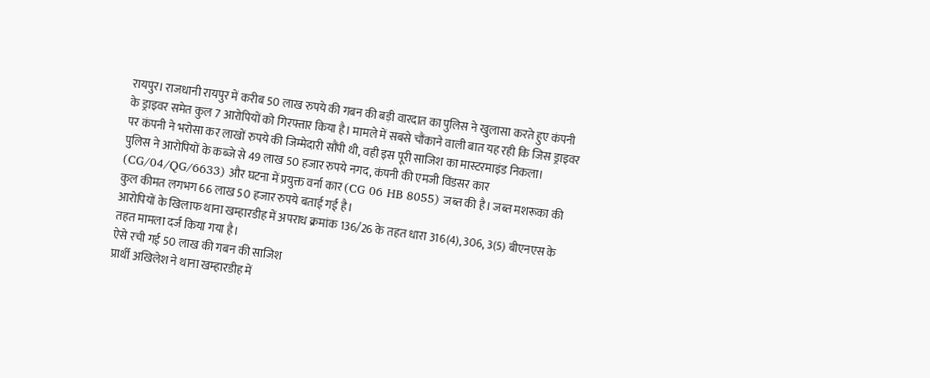रायपुर। राजधानी रायपुर में करीब 50 लाख रुपये की गबन की बड़ी वारदात का पुलिस ने खुलासा करते हुए कंपनी के ड्राइवर समेत कुल 7 आरोपियों को गिरफ्तार किया है। मामले में सबसे चौंकाने वाली बात यह रही कि जिस ड्राइवर पर कंपनी ने भरोसा कर लाखों रुपये की जिम्मेदारी सौंपी थी, वही इस पूरी साजिश का मास्टरमाइंड निकला।
पुलिस ने आरोपियों के कब्जे से 49 लाख 50 हजार रुपये नगद, कंपनी की एमजी विंडसर कार (CG/04/QG/6633) और घटना में प्रयुक्त वर्ना कार (CG 06 HB 8055) जब्त की है। जब्त मशरूका की कुल कीमत लगभग 66 लाख 50 हजार रुपये बताई गई है।
आरोपियों के खिलाफ थाना खम्हारडीह में अपराध क्रमांक 136/26 के तहत धारा 316(4), 306, 3(5) बीएनएस के तहत मामला दर्ज किया गया है।
ऐसे रची गई 50 लाख की गबन की साजिश
प्रार्थी अखिलेश ने थाना खम्हारडीह में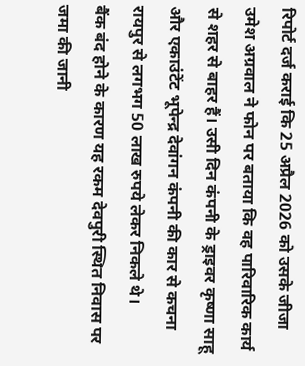रिपोर्ट दर्ज कराई कि 25 अप्रैल 2026 को उसके जीजा उमेश अग्रवाल ने फोन पर बताया कि वह पारिवारिक कार्य से शहर से बाहर हैं। उसी दिन कंपनी के ड्राइवर कृष्णा साहू और एकाउंटेंट भूपेन्द्र देवांगन कंपनी की कार से कचना रायपुर से लगभग 50 लाख रुपये लेकर निकले थे।
बैंक बंद होने के कारण यह रकम देवपुरी स्थित निवास पर जमा की जानी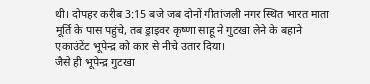थी। दोपहर करीब 3:15 बजे जब दोनों गीतांजली नगर स्थित भारत माता मूर्ति के पास पहुंचे, तब ड्राइवर कृष्णा साहू ने गुटखा लेने के बहाने एकाउंटेंट भूपेन्द्र को कार से नीचे उतार दिया।
जैसे ही भूपेन्द्र गुटखा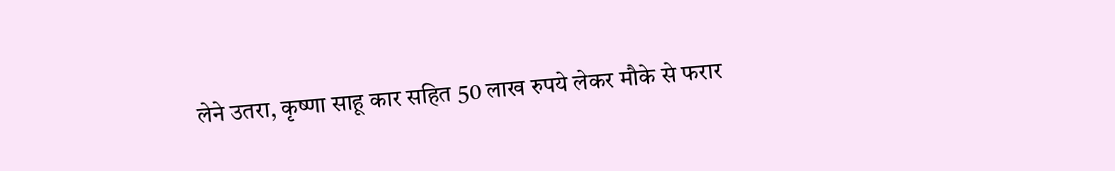लेने उतरा, कृष्णा साहू कार सहित 50 लाख रुपये लेकर मौके से फरार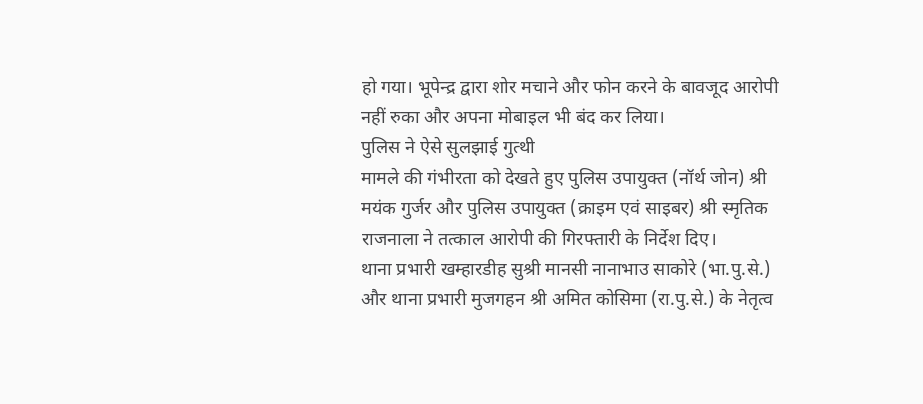हो गया। भूपेन्द्र द्वारा शोर मचाने और फोन करने के बावजूद आरोपी नहीं रुका और अपना मोबाइल भी बंद कर लिया।
पुलिस ने ऐसे सुलझाई गुत्थी
मामले की गंभीरता को देखते हुए पुलिस उपायुक्त (नॉर्थ जोन) श्री मयंक गुर्जर और पुलिस उपायुक्त (क्राइम एवं साइबर) श्री स्मृतिक राजनाला ने तत्काल आरोपी की गिरफ्तारी के निर्देश दिए।
थाना प्रभारी खम्हारडीह सुश्री मानसी नानाभाउ साकोरे (भा.पु.से.) और थाना प्रभारी मुजगहन श्री अमित कोसिमा (रा.पु.से.) के नेतृत्व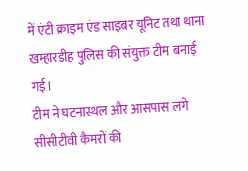में एंटी क्राइम एंड साइबर यूनिट तथा थाना खम्हारडीह पुलिस की संयुक्त टीम बनाई गई।
टीम ने घटनास्थल और आसपास लगे सीसीटीवी कैमरों की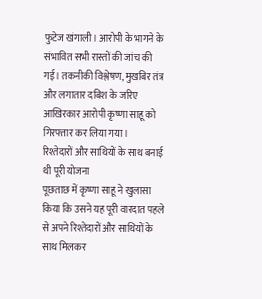फुटेज खंगाली। आरोपी के भागने के संभावित सभी रास्तों की जांच की गई। तकनीकी विश्लेषण, मुखबिर तंत्र और लगातार दबिश के जरिए आखिरकार आरोपी कृष्णा साहू को गिरफ्तार कर लिया गया।
रिश्तेदारों और साथियों के साथ बनाई थी पूरी योजना
पूछताछ में कृष्णा साहू ने खुलासा किया कि उसने यह पूरी वारदात पहले से अपने रिश्तेदारों और साथियों के साथ मिलकर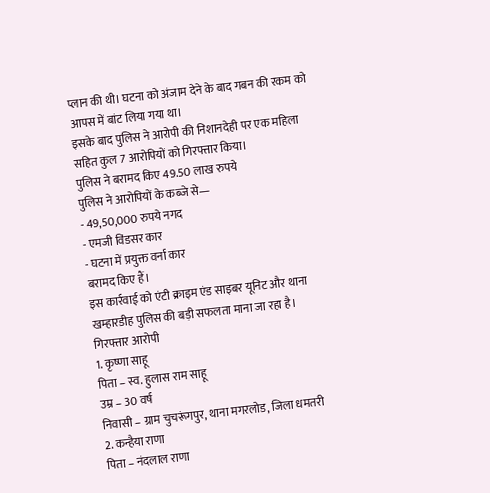प्लान की थी। घटना को अंजाम देने के बाद गबन की रकम को आपस में बांट लिया गया था।
इसके बाद पुलिस ने आरोपी की निशानदेही पर एक महिला सहित कुल 7 आरोपियों को गिरफ्तार किया।
पुलिस ने बरामद किए 49.50 लाख रुपये
पुलिस ने आरोपियों के कब्जे से—
- 49,50,000 रुपये नगद
- एमजी विंडसर कार
- घटना में प्रयुक्त वर्ना कार
बरामद किए हैं।
इस कार्रवाई को एंटी क्राइम एंड साइबर यूनिट और थाना खम्हारडीह पुलिस की बड़ी सफलता माना जा रहा है।
गिरफ्तार आरोपी
1. कृष्णा साहू
पिता – स्व. हुलास राम साहू
उम्र – 30 वर्ष
निवासी – ग्राम चुचरूंगपुर, थाना मगरलोड, जिला धमतरी
2. कन्हैया राणा
पिता – नंदलाल राणा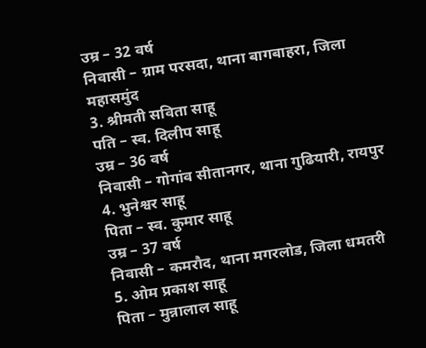उम्र – 32 वर्ष
निवासी – ग्राम परसदा, थाना बागबाहरा, जिला महासमुंद
3. श्रीमती सविता साहू
पति – स्व. दिलीप साहू
उम्र – 36 वर्ष
निवासी – गोगांव सीतानगर, थाना गुढियारी, रायपुर
4. भुनेश्वर साहू
पिता – स्व. कुमार साहू
उम्र – 37 वर्ष
निवासी – कमरौद, थाना मगरलोड, जिला धमतरी
5. ओम प्रकाश साहू
पिता – मुन्नालाल साहू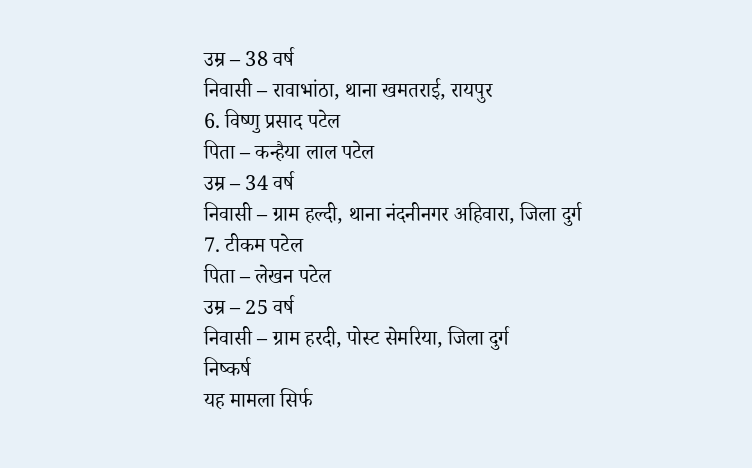उम्र – 38 वर्ष
निवासी – रावाभांठा, थाना खमतराई, रायपुर
6. विष्णु प्रसाद पटेल
पिता – कन्हैया लाल पटेल
उम्र – 34 वर्ष
निवासी – ग्राम हल्दी, थाना नंदनीनगर अहिवारा, जिला दुर्ग
7. टीकम पटेल
पिता – लेखन पटेल
उम्र – 25 वर्ष
निवासी – ग्राम हरदी, पोस्ट सेमरिया, जिला दुर्ग
निष्कर्ष
यह मामला सिर्फ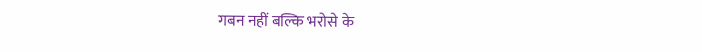गबन नहीं बल्कि भरोसे के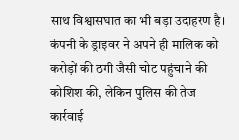साथ विश्वासघात का भी बड़ा उदाहरण है। कंपनी के ड्राइवर ने अपने ही मालिक को करोड़ों की ठगी जैसी चोट पहुंचाने की कोशिश की, लेकिन पुलिस की तेज कार्रवाई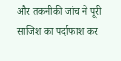और तकनीकी जांच ने पूरी साजिश का पर्दाफाश कर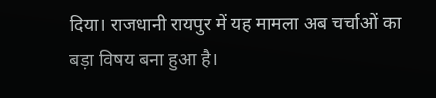दिया। राजधानी रायपुर में यह मामला अब चर्चाओं का बड़ा विषय बना हुआ है।